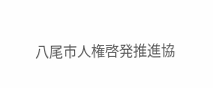八尾市人権啓発推進協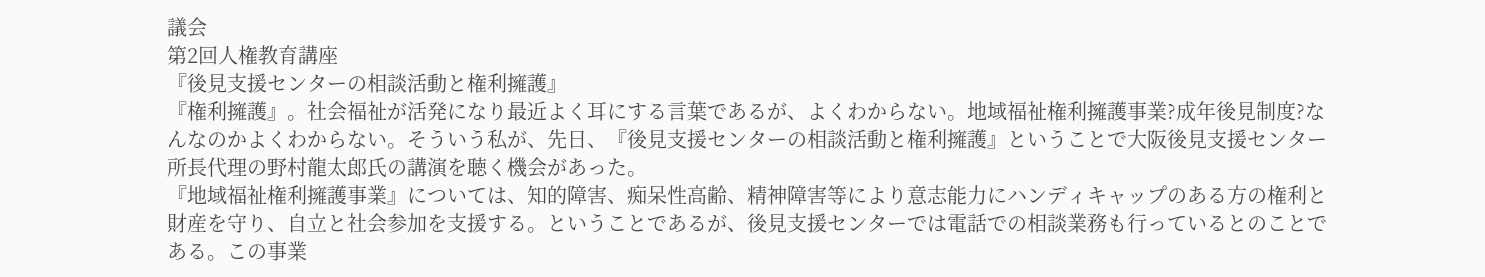議会
第2回人権教育講座
『後見支援センターの相談活動と権利擁護』
『権利擁護』。社会福祉が活発になり最近よく耳にする言葉であるが、よくわからない。地域福祉権利擁護事業?成年後見制度?なんなのかよくわからない。そういう私が、先日、『後見支援センターの相談活動と権利擁護』ということで大阪後見支援センター所長代理の野村龍太郎氏の講演を聴く機会があった。
『地域福祉権利擁護事業』については、知的障害、痴呆性高齢、精神障害等により意志能力にハンディキャップのある方の権利と財産を守り、自立と社会参加を支援する。ということであるが、後見支援センターでは電話での相談業務も行っているとのことである。この事業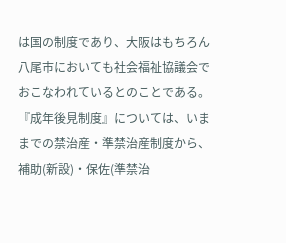は国の制度であり、大阪はもちろん八尾市においても社会福祉協議会でおこなわれているとのことである。
『成年後見制度』については、いままでの禁治産・準禁治産制度から、補助(新設)・保佐(準禁治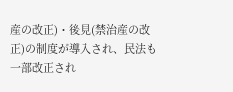産の改正)・後見(禁治産の改正)の制度が導入され、民法も一部改正され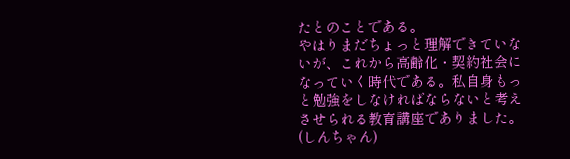たとのことである。
やはりまだちょっと理解できていないが、これから高齢化・契約社会になっていく時代である。私自身もっと勉強をしなければならないと考えさせられる教育講座でありました。
(しんちゃん)